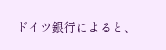ドイツ銀行によると、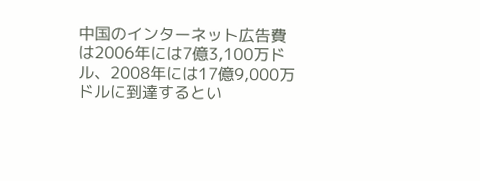中国のインターネット広告費は2006年には7億3,100万ドル、2008年には17億9,000万ドルに到達するとい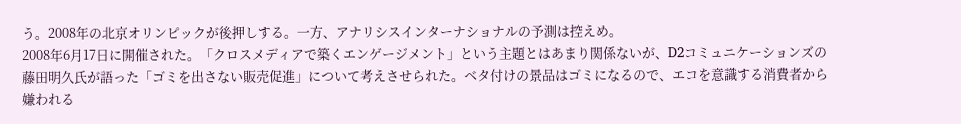う。2008年の北京オリンピックが後押しする。一方、アナリシスインターナショナルの予測は控えめ。
2008年6月17日に開催された。「クロスメディアで築くエンゲージメント」という主題とはあまり関係ないが、D2コミュニケーションズの藤田明久氏が語った「ゴミを出さない販売促進」について考えさせられた。ベタ付けの景品はゴミになるので、エコを意識する消費者から嫌われる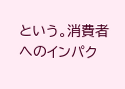という。消費者へのインパク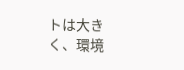トは大きく、環境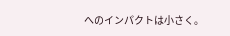へのインパクトは小さく。